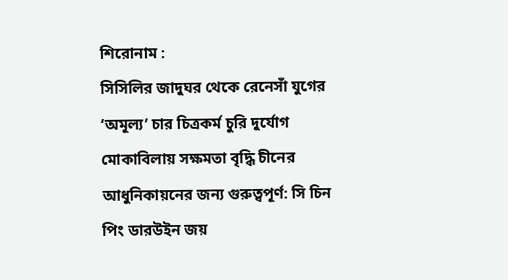শিরোনাম :
সিসিলির জাদুঘর থেকে রেনেসাঁ যুগের ‘অমূল্য’ চার চিত্রকর্ম চুরি দুর্যোগ মোকাবিলায় সক্ষমতা বৃদ্ধি চীনের আধুনিকায়নের জন্য গুরুত্বপূর্ণ: সি চিন পিং ডারউইন জয়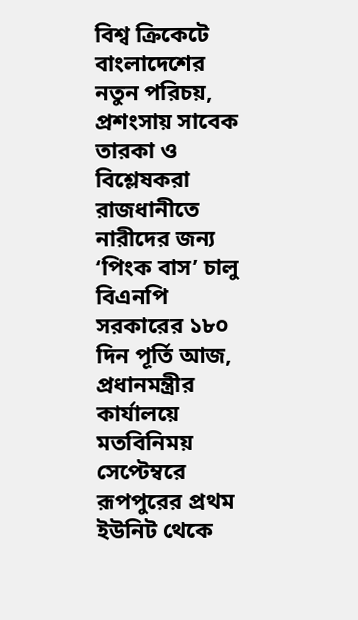বিশ্ব ক্রিকেটে বাংলাদেশের নতুন পরিচয়, প্রশংসায় সাবেক তারকা ও বিশ্লেষকরা রাজধানীতে নারীদের জন্য ‘পিংক বাস’ চালু বিএনপি সরকারের ১৮০ দিন পূর্তি আজ, প্রধানমন্ত্রীর কার্যালয়ে মতবিনিময় সেপ্টেম্বরে রূপপুরের প্রথম ইউনিট থেকে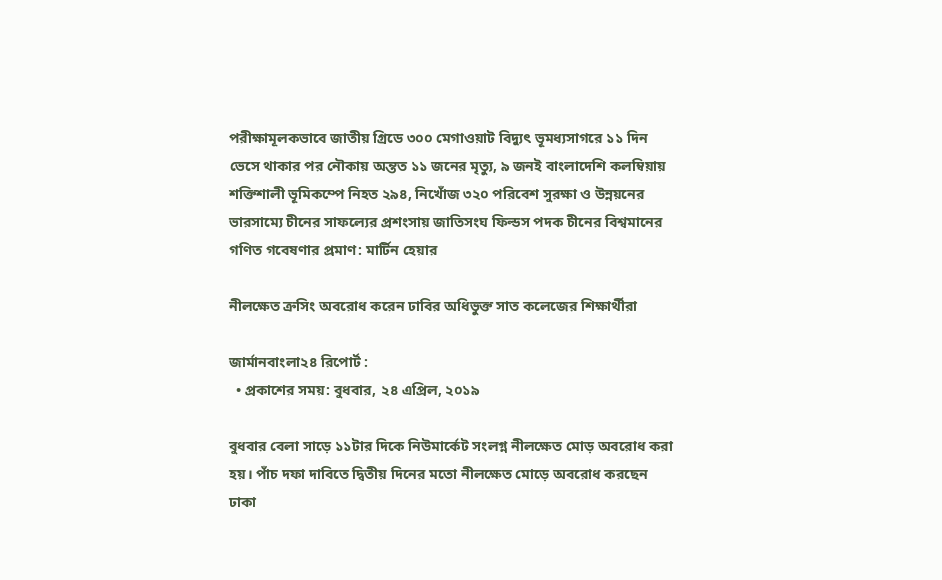পরীক্ষামূলকভাবে জাতীয় গ্রিডে ৩০০ মেগাওয়াট বিদ্যুৎ ভূমধ্যসাগরে ১১ দিন ভেসে থাকার পর নৌকায় অন্তত ১১ জনের মৃত্যু, ৯ জনই বাংলাদেশি কলম্বিয়ায় শক্তিশালী ভূমিকম্পে নিহত ২৯৪, নিখোঁজ ৩২০ পরিবেশ সুরক্ষা ও উন্নয়নের ভারসাম্যে চীনের সাফল্যের প্রশংসায় জাতিসংঘ ফিল্ডস পদক চীনের বিশ্বমানের গণিত গবেষণার প্রমাণ: মার্টিন হেয়ার

নীলক্ষেত ক্রসিং অবরোধ করেন ঢাবির অধিভুক্ত সাত কলেজের শিক্ষার্থীরা

জার্মানবাংলা২৪ রিপোর্ট :
  • প্রকাশের সময়: বুধবার, ২৪ এপ্রিল, ২০১৯

বুধবার বেলা সাড়ে ১১টার দিকে নিউমার্কেট সংলগ্ন নীলক্ষেত মোড় অবরোধ করা হয়। পাঁচ দফা দাবিতে দ্বিতীয় দিনের মতো নীলক্ষেত মোড়ে অবরোধ করছেন ঢাকা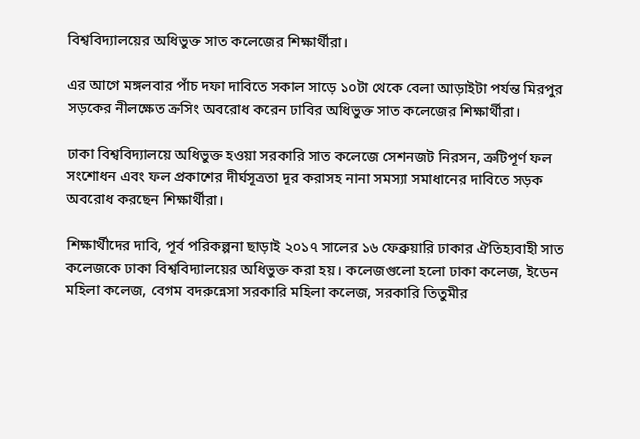বিশ্ববিদ্যালয়ের অধিভুক্ত সাত কলেজের শিক্ষার্থীরা।

এর আগে মঙ্গলবার পাঁচ দফা দাবিতে সকাল সাড়ে ১০টা থেকে বেলা আড়াইটা পর্যন্ত মিরপুর সড়কের নীলক্ষেত ক্রসিং অবরোধ করেন ঢাবির অধিভুক্ত সাত কলেজের শিক্ষার্থীরা।

ঢাকা বিশ্ববিদ্যালয়ে অধিভুক্ত হওয়া সরকারি সাত কলেজে সেশনজট নিরসন, ত্রুটিপূর্ণ ফল সংশোধন এবং ফল প্রকাশের দীর্ঘসূত্রতা দূর করাসহ নানা সমস্যা সমাধানের দাবিতে সড়ক অবরোধ করছেন শিক্ষার্থীরা।

শিক্ষার্থীদের দাবি, পূর্ব পরিকল্পনা ছাড়াই ২০১৭ সালের ১৬ ফেব্রুয়ারি ঢাকার ঐতিহ্যবাহী সাত কলেজকে ঢাকা বিশ্ববিদ্যালয়ের অধিভুক্ত করা হয়। কলেজগুলো হলো ঢাকা কলেজ, ইডেন মহিলা কলেজ, বেগম বদরুন্নেসা সরকারি মহিলা কলেজ, সরকারি তিতুমীর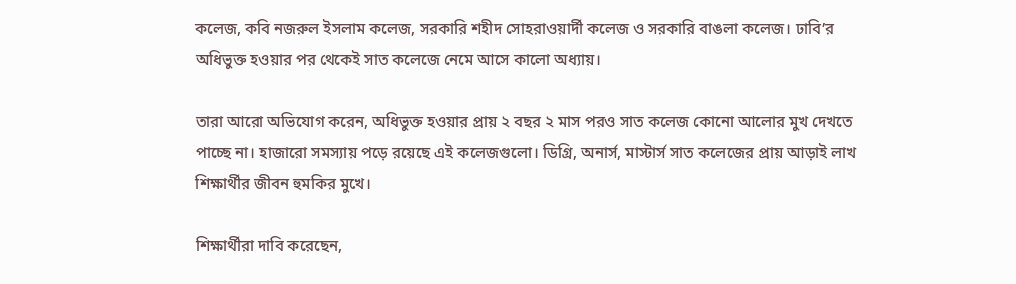কলেজ, কবি নজরুল ইসলাম কলেজ, সরকারি শহীদ সোহরাওয়ার্দী কলেজ ও সরকারি বাঙলা কলেজ। ঢাবি’র অধিভুক্ত হওয়ার পর থেকেই সাত কলেজে নেমে আসে কালো অধ্যায়।

তারা আরো অভিযোগ করেন, অধিভুক্ত হওয়ার প্রায় ২ বছর ২ মাস পরও সাত কলেজ কোনো আলোর মুখ দেখতে পাচ্ছে না। হাজারো সমস্যায় পড়ে রয়েছে এই কলেজগুলো। ডিগ্রি, অনার্স, মাস্টার্স সাত কলেজের প্রায় আড়াই লাখ শিক্ষার্থীর জীবন হুমকির মুখে।

শিক্ষার্থীরা দাবি করেছেন,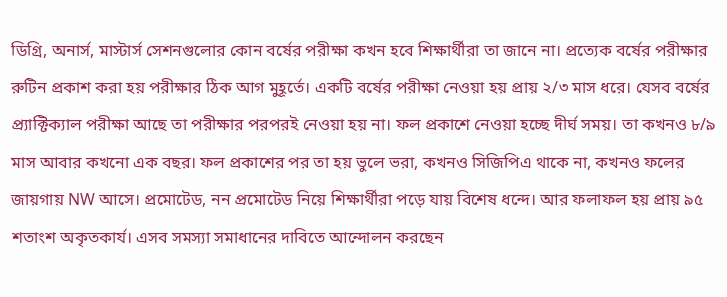ডিগ্রি, অনার্স, মাস্টার্স সেশনগুলোর কোন বর্ষের পরীক্ষা কখন হবে শিক্ষার্থীরা তা জানে না। প্রত্যেক বর্ষের পরীক্ষার রুটিন প্রকাশ করা হয় পরীক্ষার ঠিক আগ মুহূর্তে। একটি বর্ষের পরীক্ষা নেওয়া হয় প্রায় ২/৩ মাস ধরে। যেসব বর্ষের প্র্যাক্টিক্যাল পরীক্ষা আছে তা পরীক্ষার পরপরই নেওয়া হয় না। ফল প্রকাশে নেওয়া হচ্ছে দীর্ঘ সময়। তা কখনও ৮/৯ মাস আবার কখনো এক বছর। ফল প্রকাশের পর তা হয় ভুলে ভরা, কখনও সিজিপিএ থাকে না, কখনও ফলের জায়গায় NW আসে। প্রমোটেড, নন প্রমোটেড নিয়ে শিক্ষার্থীরা পড়ে যায় বিশেষ ধন্দে। আর ফলাফল হয় প্রায় ৯৫ শতাংশ অকৃতকার্য। এসব সমস্যা সমাধানের দাবিতে আন্দোলন করছেন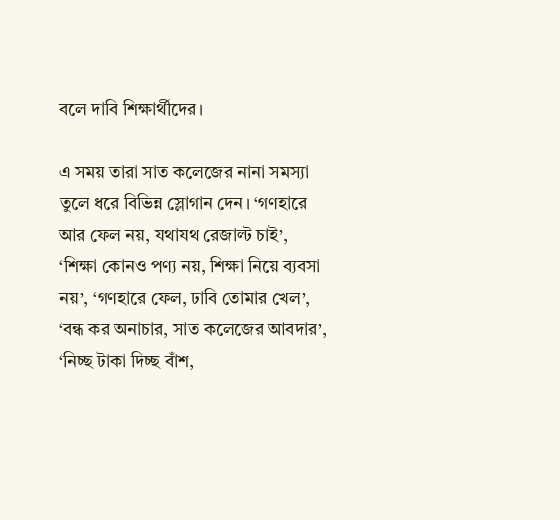বলে দাবি শিক্ষার্থীদের।

এ সময় তারা সাত কলেজের নানা সমস্যা তুলে ধরে বিভিন্ন স্লোগান দেন। ‘গণহারে আর ফেল নয়, যথাযথ রেজাল্ট চাই’, ‘শিক্ষা কোনও পণ্য নয়, শিক্ষা নিয়ে ব্যবসা নয়’, ‘গণহারে ফেল, ঢাবি তোমার খেল’, ‘বন্ধ কর অনাচার, সাত কলেজের আবদার’, ‘নিচ্ছ টাকা দিচ্ছ বাঁশ,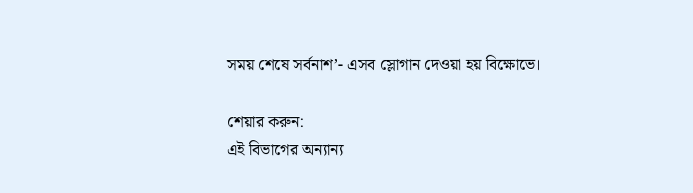সময় শেষে সর্বনাশ’- এসব স্লোগান দেওয়া হয় বিক্ষোভে।

শেয়ার করুন:
এই বিভাগের অন্যান্য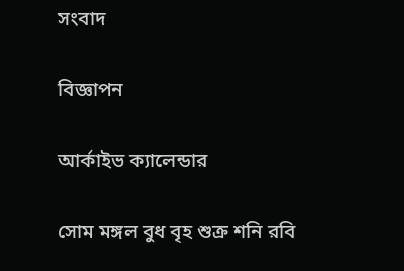সংবাদ

বিজ্ঞাপন

আর্কাইভ ক্যালেন্ডার

সোম মঙ্গল বুধ বৃহ শুক্র শনি রবি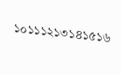১০১১১২১৩১৪১৫১৬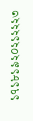১৭১৮১৯২০২১২২২৩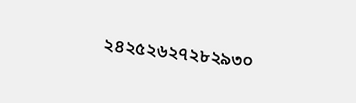২৪২৫২৬২৭২৮২৯৩০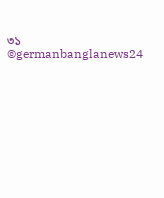৩১
©germanbanglanews24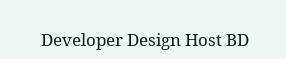Developer Design Host BD